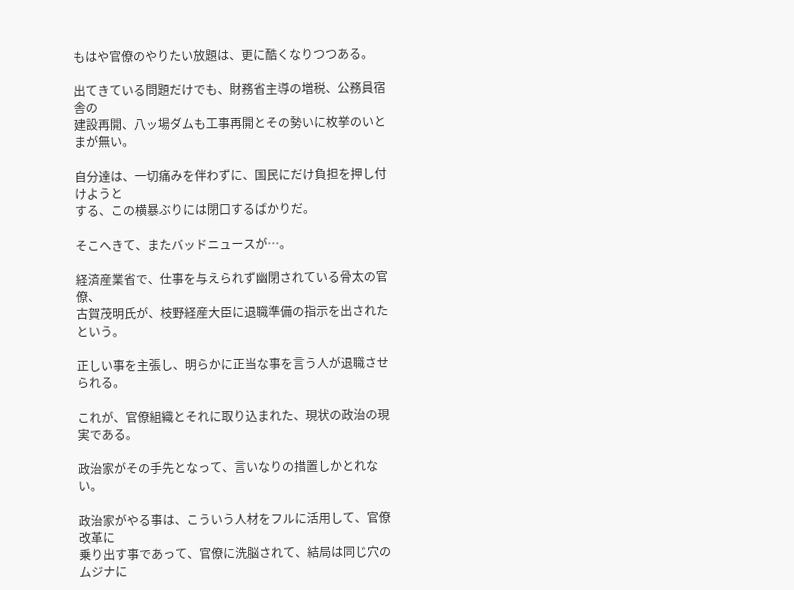もはや官僚のやりたい放題は、更に酷くなりつつある。

出てきている問題だけでも、財務省主導の増税、公務員宿舎の
建設再開、八ッ場ダムも工事再開とその勢いに枚挙のいとまが無い。

自分達は、一切痛みを伴わずに、国民にだけ負担を押し付けようと
する、この横暴ぶりには閉口するばかりだ。

そこへきて、またバッドニュースが…。

経済産業省で、仕事を与えられず幽閉されている骨太の官僚、
古賀茂明氏が、枝野経産大臣に退職準備の指示を出されたという。

正しい事を主張し、明らかに正当な事を言う人が退職させられる。

これが、官僚組織とそれに取り込まれた、現状の政治の現実である。

政治家がその手先となって、言いなりの措置しかとれない。

政治家がやる事は、こういう人材をフルに活用して、官僚改革に
乗り出す事であって、官僚に洗脳されて、結局は同じ穴のムジナに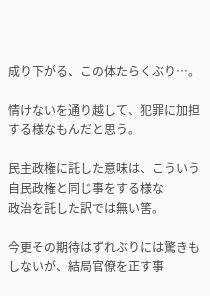成り下がる、この体たらくぶり…。

情けないを通り越して、犯罪に加担する様なもんだと思う。

民主政権に託した意味は、こういう自民政権と同じ事をする様な
政治を託した訳では無い筈。

今更その期待はずれぶりには驚きもしないが、結局官僚を正す事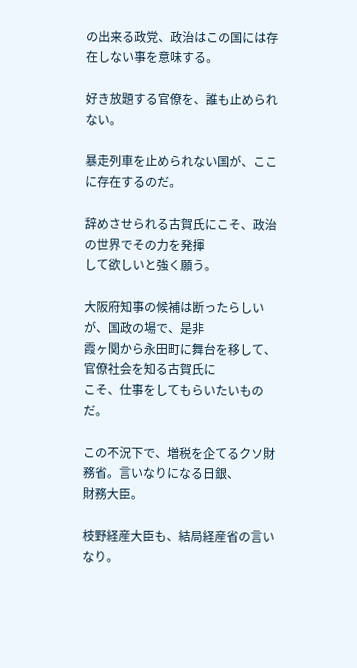の出来る政党、政治はこの国には存在しない事を意味する。

好き放題する官僚を、誰も止められない。

暴走列車を止められない国が、ここに存在するのだ。

辞めさせられる古賀氏にこそ、政治の世界でその力を発揮
して欲しいと強く願う。

大阪府知事の候補は断ったらしいが、国政の場で、是非
霞ヶ関から永田町に舞台を移して、官僚社会を知る古賀氏に
こそ、仕事をしてもらいたいものだ。

この不況下で、増税を企てるクソ財務省。言いなりになる日銀、
財務大臣。

枝野経産大臣も、結局経産省の言いなり。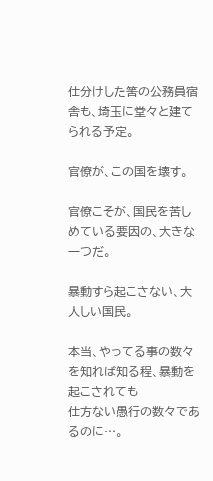仕分けした筈の公務員宿舎も、埼玉に堂々と建てられる予定。

官僚が、この国を壊す。

官僚こそが、国民を苦しめている要因の、大きな一つだ。

暴動すら起こさない、大人しい国民。

本当、やってる事の数々を知れば知る程、暴動を起こされても
仕方ない愚行の数々であるのに…。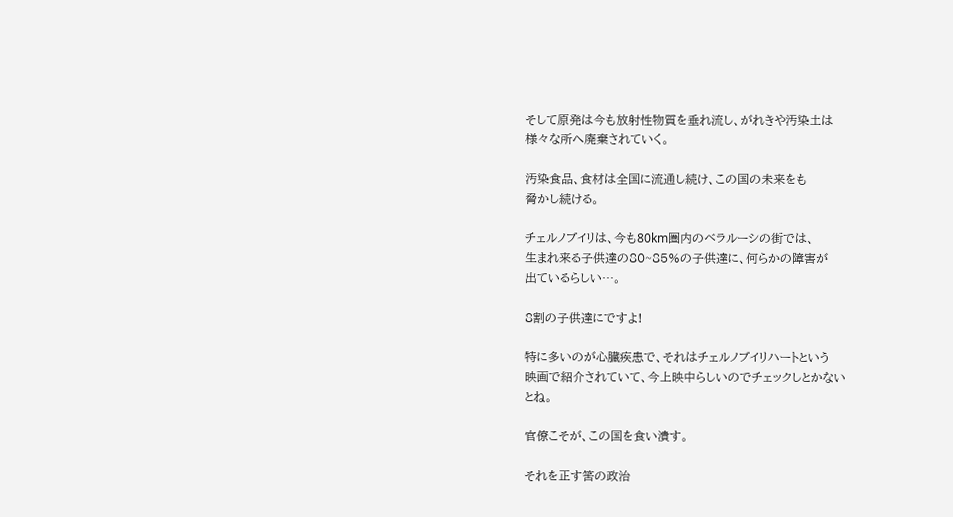そして原発は今も放射性物質を垂れ流し、がれきや汚染土は
様々な所へ廃棄されていく。

汚染食品、食材は全国に流通し続け、この国の未来をも
脅かし続ける。

チェルノブイリは、今も80km圏内のベラルーシの街では、
生まれ来る子供達の80~85%の子供達に、何らかの障害が
出ているらしい…。

8割の子供達にですよ!

特に多いのが心臓疾患で、それはチェルノブイリハートという
映画で紹介されていて、今上映中らしいのでチェックしとかない
とね。

官僚こそが、この国を食い潰す。

それを正す筈の政治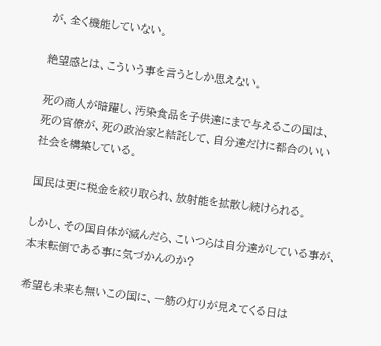が、全く機能していない。

絶望感とは、こういう事を言うとしか思えない。

死の商人が暗躍し、汚染食品を子供達にまで与えるこの国は、
死の官僚が、死の政治家と結託して、自分達だけに都合のいい
社会を構築している。

国民は更に税金を絞り取られ、放射能を拡散し続けられる。

しかし、その国自体が滅んだら、こいつらは自分達がしている事が、
本末転倒である事に気づかんのか?

希望も未来も無いこの国に、一筋の灯りが見えてくる日は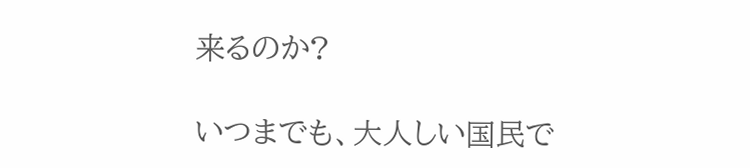来るのか?

いつまでも、大人しい国民で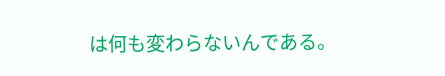は何も変わらないんである。